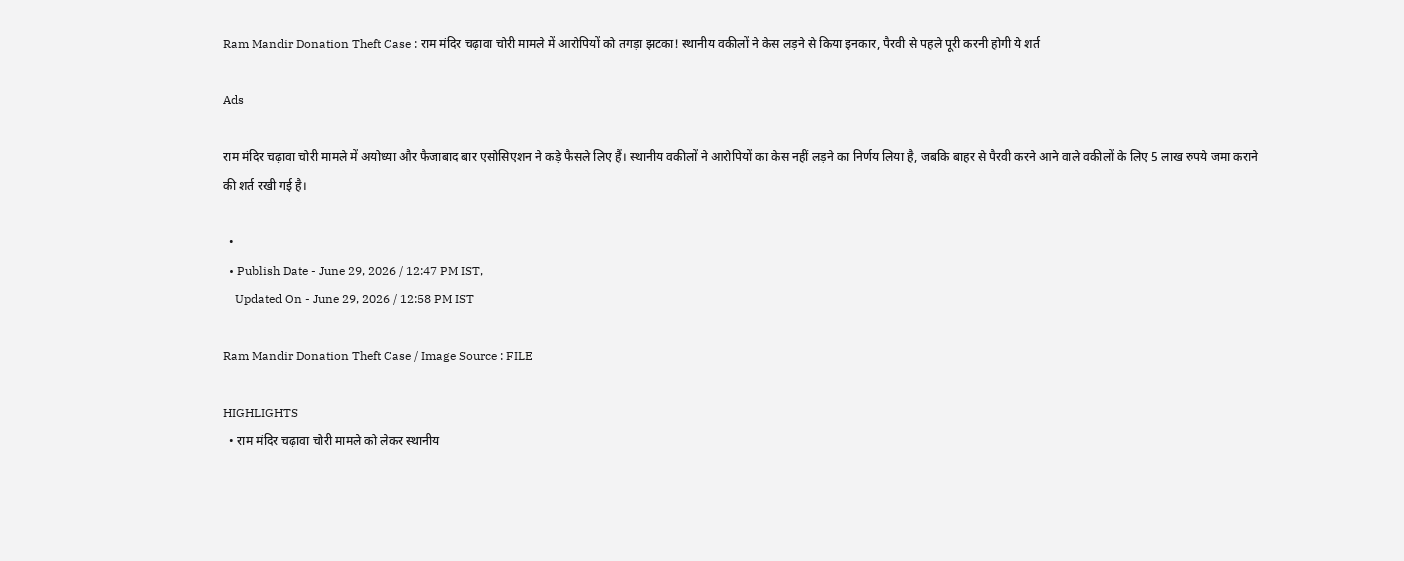Ram Mandir Donation Theft Case : राम मंदिर चढ़ावा चोरी मामले में आरोपियों को तगड़ा झटका! स्थानीय वकीलों ने केस लड़ने से किया इनकार, पैरवी से पहले पूरी करनी होगी ये शर्त

Ads

राम मंदिर चढ़ावा चोरी मामले में अयोध्या और फैजाबाद बार एसोसिएशन ने कड़े फैसले लिए हैं। स्थानीय वकीलों ने आरोपियों का केस नहीं लड़ने का निर्णय लिया है, जबकि बाहर से पैरवी करने आने वाले वकीलों के लिए 5 लाख रुपये जमा कराने की शर्त रखी गई है।

  •
  • Publish Date - June 29, 2026 / 12:47 PM IST,
    Updated On - June 29, 2026 / 12:58 PM IST

Ram Mandir Donation Theft Case / Image Source : FILE

HIGHLIGHTS
  • राम मंदिर चढ़ावा चोरी मामले को लेकर स्थानीय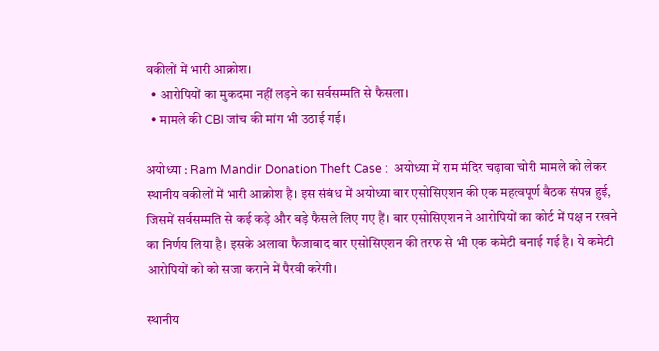वकीलों में भारी आक्रोश।
  • आरोपियों का मुकदमा नहीं लड़ने का सर्वसम्मति से फैसला।
  • मामले की CBI जांच की मांग भी उठाई गई।

अयोध्या : Ram Mandir Donation Theft Case :  अयोध्या में राम मंदिर चढ़ावा चोरी मामले को लेकर स्थानीय वकीलों में भारी आक्रोश है। इस संबंध में अयोध्या बार एसोसिएशन की एक महत्वपूर्ण बैठक संपन्न हुई, जिसमें सर्वसम्मति से कई कड़े और बड़े फैसले लिए गए हैं। बार एसोसिएशन ने आरोपियों का कोर्ट में पक्ष न रखने का निर्णय लिया है। इसके अलावा फैजाबाद बार एसोसिएशन की तरफ से भी एक कमेटी बनाई गई है। ये कमेटी आरोपियों को को सजा कराने में पैरवी करेगी।

स्थानीय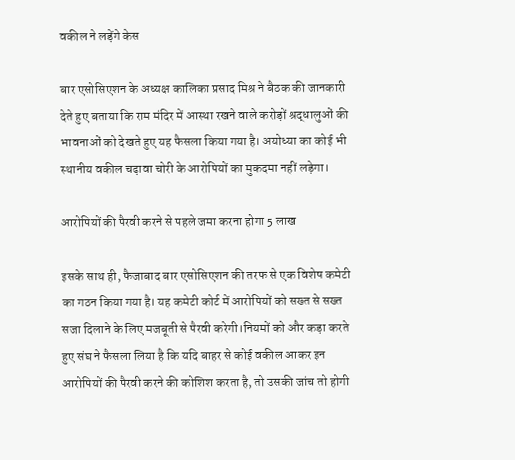वकील ने लड़ेंगे केस

बार एसोसिएशन के अध्यक्ष कालिका प्रसाद मिश्र ने बैठक की जानकारी देते हुए बताया कि राम मंदिर में आस्था रखने वाले करोड़ों श्रद्धालुओं की भावनाओं को देखते हुए यह फैसला किया गया है। अयोध्या का कोई भी स्थानीय वकील चढ़ावा चोरी के आरोपियों का मुकदमा नहीं लड़ेगा।

आरोपियों की पैरवी करने से पहले जमा करना होगा 5 लाख

इसके साथ ही, फैजाबाद बार एसोसिएशन की तरफ से एक विशेष कमेटी का गठन किया गया है। यह कमेटी कोर्ट में आरोपियों को सख्त से सख्त सजा दिलाने के लिए मजबूती से पैरवी करेगी।नियमों को और कड़ा करते हुए संघ ने फैसला लिया है कि यदि बाहर से कोई वकील आकर इन आरोपियों की पैरवी करने की कोशिश करता है, तो उसकी जांच तो होगी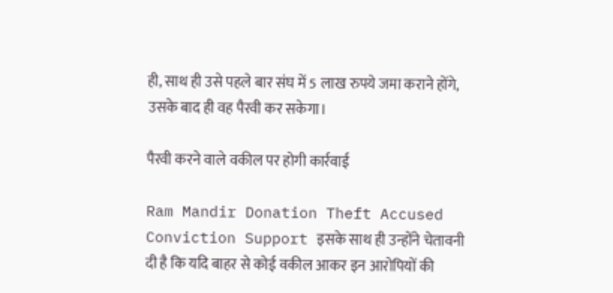ही, साथ ही उसे पहले बार संघ में 5 लाख रुपये जमा कराने होंगे, उसके बाद ही वह पैरवी कर सकेगा।

पैरवी करने वाले वकील पर होगी कार्रवाई

Ram Mandir Donation Theft Accused Conviction Support इसके साथ ही उन्होंने चेतावनी दी है कि यदि बाहर से कोई वकील आकर इन आरोपियों की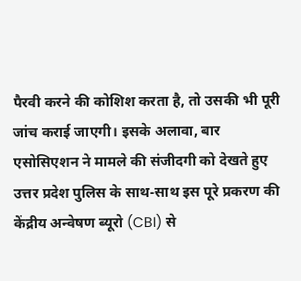पैरवी करने की कोशिश करता है, तो उसकी भी पूरी जांच कराई जाएगी। इसके अलावा, बार एसोसिएशन ने मामले की संजीदगी को देखते हुए उत्तर प्रदेश पुलिस के साथ-साथ इस पूरे प्रकरण की केंद्रीय अन्वेषण ब्यूरो (CBI) से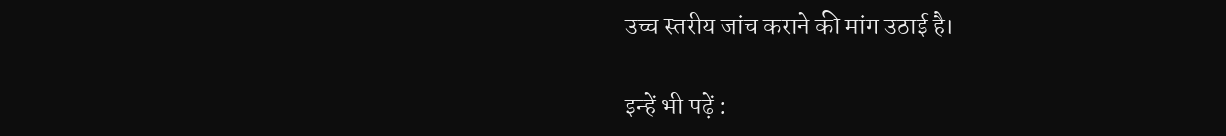उच्च स्तरीय जांच कराने की मांग उठाई है।

इन्हें भी पढ़ें :